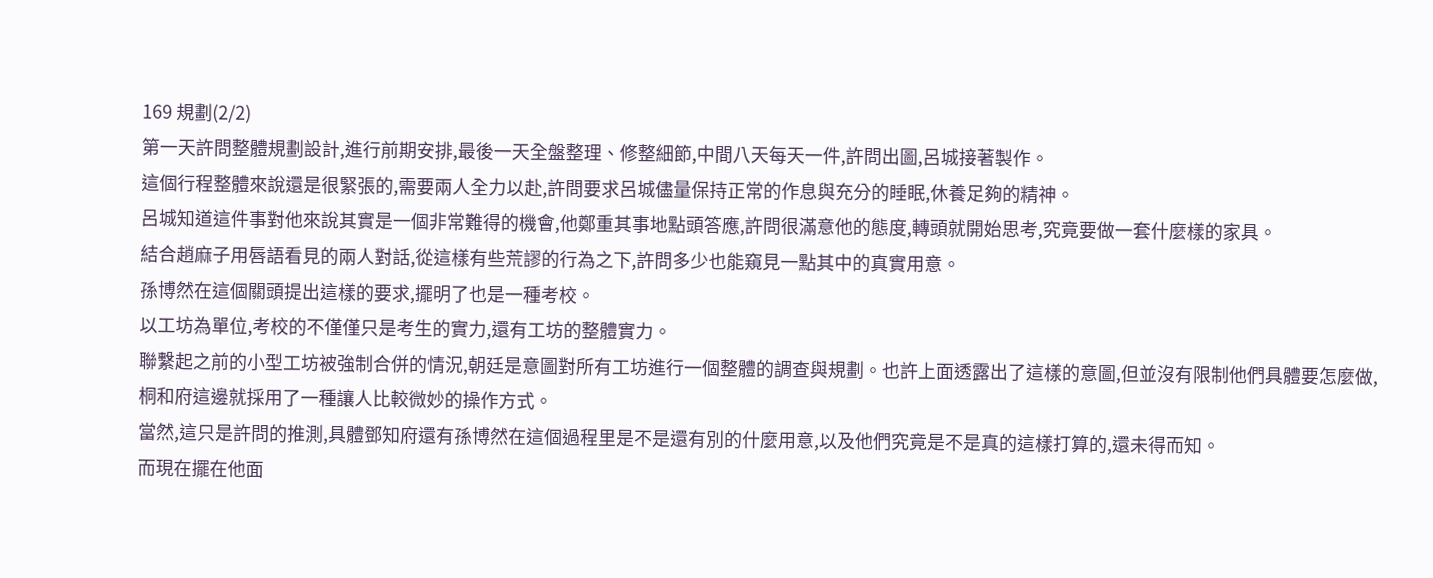169 規劃(2/2)
第一天許問整體規劃設計,進行前期安排,最後一天全盤整理、修整細節,中間八天每天一件,許問出圖,呂城接著製作。
這個行程整體來說還是很緊張的,需要兩人全力以赴,許問要求呂城儘量保持正常的作息與充分的睡眠,休養足夠的精神。
呂城知道這件事對他來說其實是一個非常難得的機會,他鄭重其事地點頭答應,許問很滿意他的態度,轉頭就開始思考,究竟要做一套什麼樣的家具。
結合趙麻子用唇語看見的兩人對話,從這樣有些荒謬的行為之下,許問多少也能窺見一點其中的真實用意。
孫博然在這個關頭提出這樣的要求,擺明了也是一種考校。
以工坊為單位,考校的不僅僅只是考生的實力,還有工坊的整體實力。
聯繫起之前的小型工坊被強制合併的情況,朝廷是意圖對所有工坊進行一個整體的調查與規劃。也許上面透露出了這樣的意圖,但並沒有限制他們具體要怎麼做,桐和府這邊就採用了一種讓人比較微妙的操作方式。
當然,這只是許問的推測,具體鄧知府還有孫博然在這個過程里是不是還有別的什麼用意,以及他們究竟是不是真的這樣打算的,還未得而知。
而現在擺在他面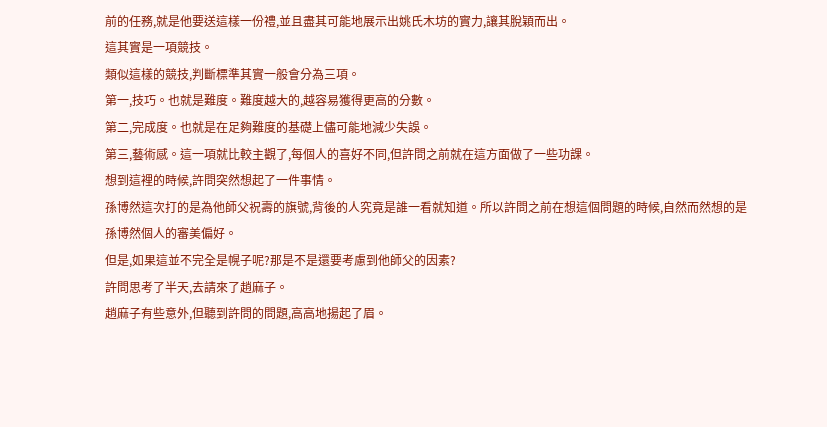前的任務,就是他要送這樣一份禮,並且盡其可能地展示出姚氏木坊的實力,讓其脫穎而出。
這其實是一項競技。
類似這樣的競技,判斷標準其實一般會分為三項。
第一,技巧。也就是難度。難度越大的,越容易獲得更高的分數。
第二,完成度。也就是在足夠難度的基礎上儘可能地減少失誤。
第三,藝術感。這一項就比較主觀了,每個人的喜好不同,但許問之前就在這方面做了一些功課。
想到這裡的時候,許問突然想起了一件事情。
孫博然這次打的是為他師父祝壽的旗號,背後的人究竟是誰一看就知道。所以許問之前在想這個問題的時候,自然而然想的是孫博然個人的審美偏好。
但是,如果這並不完全是幌子呢?那是不是還要考慮到他師父的因素?
許問思考了半天,去請來了趙麻子。
趙麻子有些意外,但聽到許問的問題,高高地揚起了眉。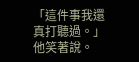「這件事我還真打聽過。」他笑著說。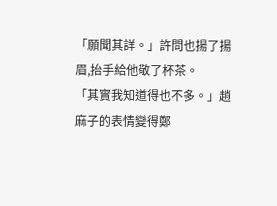「願聞其詳。」許問也揚了揚眉,抬手給他敬了杯茶。
「其實我知道得也不多。」趙麻子的表情變得鄭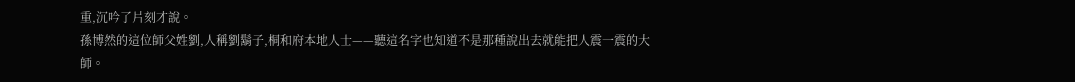重,沉吟了片刻才說。
孫博然的這位師父姓劉,人稱劉鬍子,桐和府本地人士——聽這名字也知道不是那種說出去就能把人震一震的大師。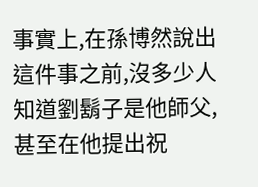事實上,在孫博然說出這件事之前,沒多少人知道劉鬍子是他師父,甚至在他提出祝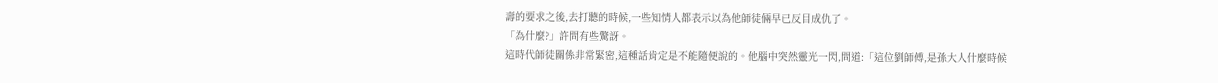壽的要求之後,去打聽的時候,一些知情人都表示以為他師徒倆早已反目成仇了。
「為什麼?」許問有些驚訝。
這時代師徒關係非常緊密,這種話肯定是不能隨便說的。他腦中突然靈光一閃,問道:「這位劉師傅,是孫大人什麼時候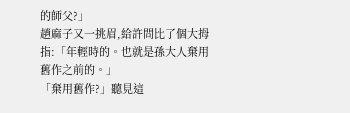的師父?」
趙麻子又一挑眉,給許問比了個大拇指:「年輕時的。也就是孫大人棄用舊作之前的。」
「棄用舊作?」聽見這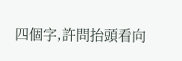四個字,許問抬頭看向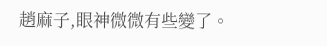趙麻子,眼神微微有些變了。